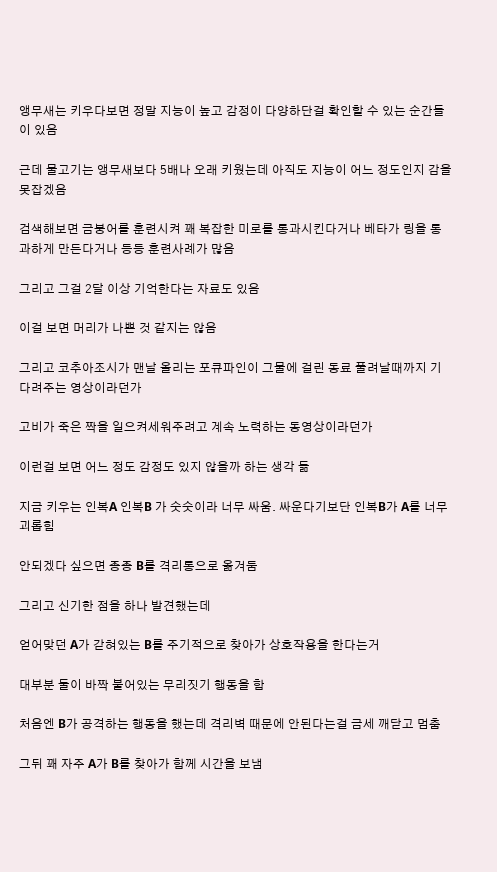앵무새는 키우다보면 정말 지능이 높고 감정이 다양하단걸 확인할 수 있는 순간들이 있음

근데 물고기는 앵무새보다 5배나 오래 키웠는데 아직도 지능이 어느 정도인지 감을 못잡겠음

검색해보면 금붕어를 훈련시켜 꽤 복잡한 미로를 통과시킨다거나 베타가 링을 통과하게 만든다거나 등등 훈련사례가 많음

그리고 그걸 2달 이상 기억한다는 자료도 있음

이걸 보면 머리가 나쁜 것 같지는 않음

그리고 코추아조시가 맨날 올리는 포큐파인이 그물에 걸린 동료 풀려날때까지 기다려주는 영상이라던가

고비가 죽은 짝을 일으켜세워주려고 계속 노력하는 동영상이라던가

이런걸 보면 어느 정도 감정도 있지 않을까 하는 생각 듦

지금 키우는 인복A 인복B 가 숫숫이라 너무 싸움. 싸운다기보단 인복B가 A를 너무 괴롭힘

안되겠다 싶으면 종종 B를 격리통으로 옮겨둠

그리고 신기한 점을 하나 발견했는데

얻어맞던 A가 갇혀있는 B를 주기적으로 찾아가 상호작용을 한다는거

대부분 둘이 바짝 붙어있는 무리짓기 행동을 함

처음엔 B가 공격하는 행동을 했는데 격리벽 때문에 안된다는걸 금세 깨닫고 멈춤

그뒤 꽤 자주 A가 B를 찾아가 함께 시간을 보냄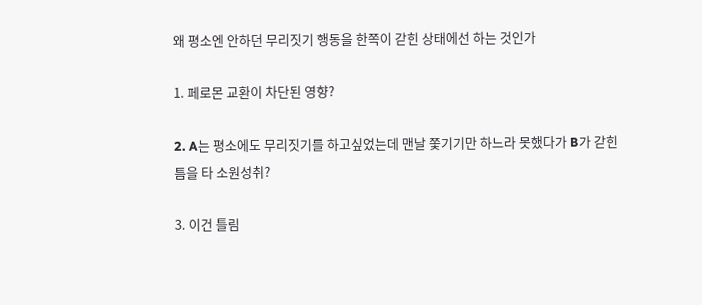왜 평소엔 안하던 무리짓기 행동을 한쪽이 갇힌 상태에선 하는 것인가

1. 페로몬 교환이 차단된 영향?

2. A는 평소에도 무리짓기를 하고싶었는데 맨날 쫓기기만 하느라 못했다가 B가 갇힌 틈을 타 소원성취?

3. 이건 틀림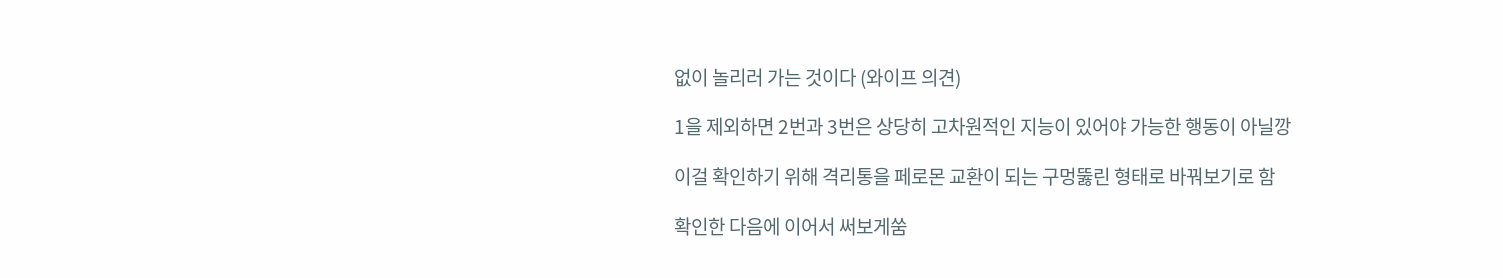없이 놀리러 가는 것이다 (와이프 의견)

1을 제외하면 2번과 3번은 상당히 고차원적인 지능이 있어야 가능한 행동이 아닐깡

이걸 확인하기 위해 격리통을 페로몬 교환이 되는 구멍뚫린 형태로 바꿔보기로 함

확인한 다음에 이어서 써보게쑴